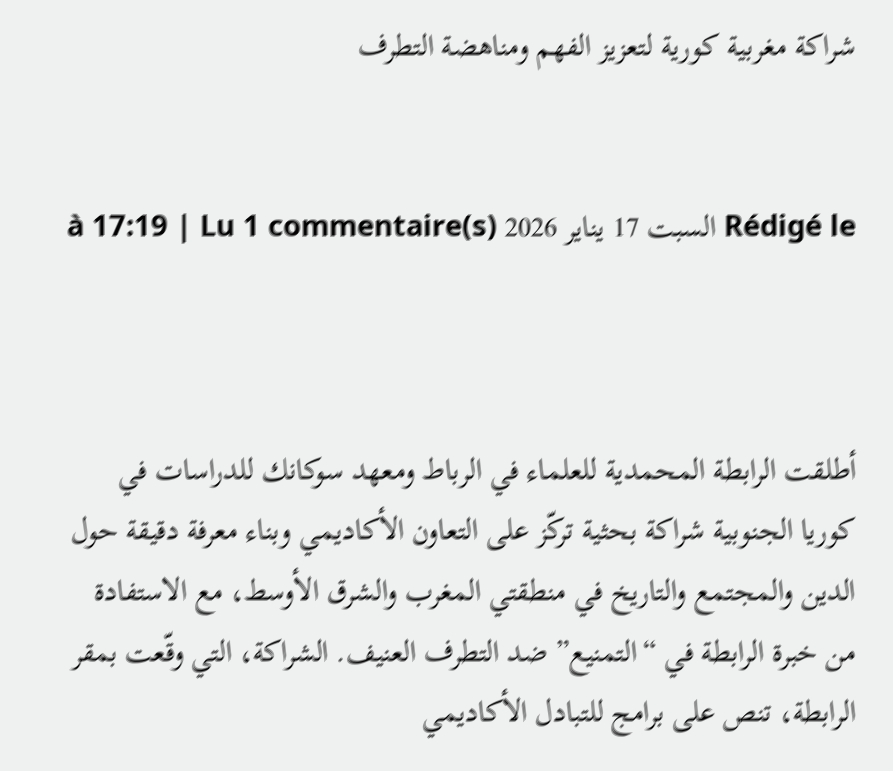شراكة مغربية كورية لتعزيز الفهم ومناهضة التطرف


Rédigé le السبت 17 يناير 2026 à 17:19 | Lu 1 commentaire(s)



أطلقت الرابطة المحمدية للعلماء في الرباط ومعهد سوكانك للدراسات في كوريا الجنوبية شراكة بحثية تركّز على التعاون الأكاديمي وبناء معرفة دقيقة حول الدين والمجتمع والتاريخ في منطقتي المغرب والشرق الأوسط، مع الاستفادة من خبرة الرابطة في “التمنيع” ضد التطرف العنيف. الشراكة، التي وقّعت بمقر الرابطة، تنص على برامج للتبادل الأكاديمي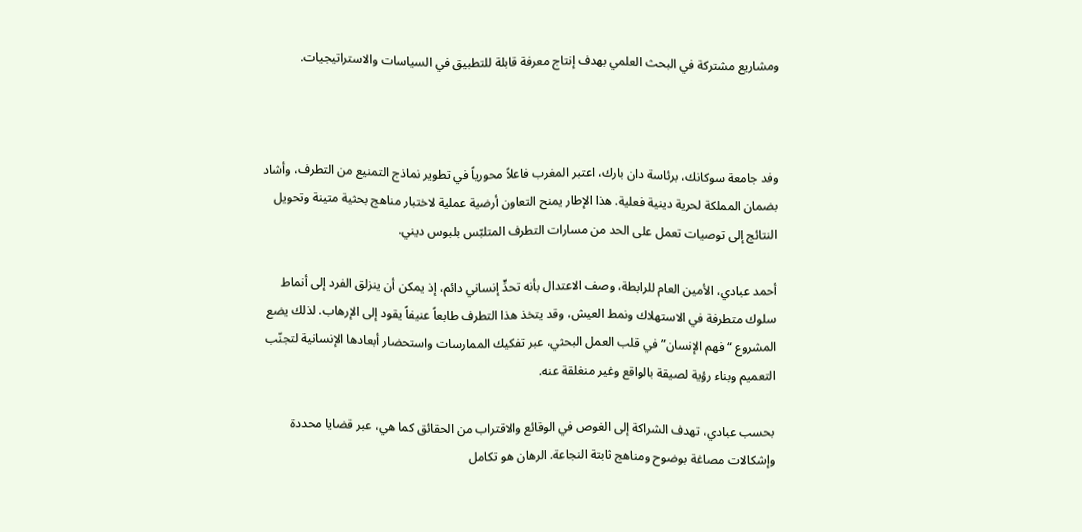ومشاريع مشتركة في البحث العلمي بهدف إنتاج معرفة قابلة للتطبيق في السياسات والاستراتيجيات.



وفد جامعة سوكانك، برئاسة دان بارك، اعتبر المغرب فاعلاً محورياً في تطوير نماذج التمنيع من التطرف، وأشاد بضمان المملكة لحرية دينية فعلية. هذا الإطار يمنح التعاون أرضية عملية لاختبار مناهج بحثية متينة وتحويل النتائج إلى توصيات تعمل على الحد من مسارات التطرف المتلبّس بلبوس ديني.

أحمد عبادي، الأمين العام للرابطة، وصف الاعتدال بأنه تحدٍّ إنساني دائم، إذ يمكن أن ينزلق الفرد إلى أنماط سلوك متطرفة في الاستهلاك ونمط العيش، وقد يتخذ هذا التطرف طابعاً عنيفاً يقود إلى الإرهاب. لذلك يضع المشروع “فهم الإنسان” في قلب العمل البحثي، عبر تفكيك الممارسات واستحضار أبعادها الإنسانية لتجنّب التعميم وبناء رؤية لصيقة بالواقع وغير منغلقة عنه.

بحسب عبادي، تهدف الشراكة إلى الغوص في الوقائع والاقتراب من الحقائق كما هي، عبر قضايا محددة وإشكالات مصاغة بوضوح ومناهج ثابتة النجاعة. الرهان هو تكامل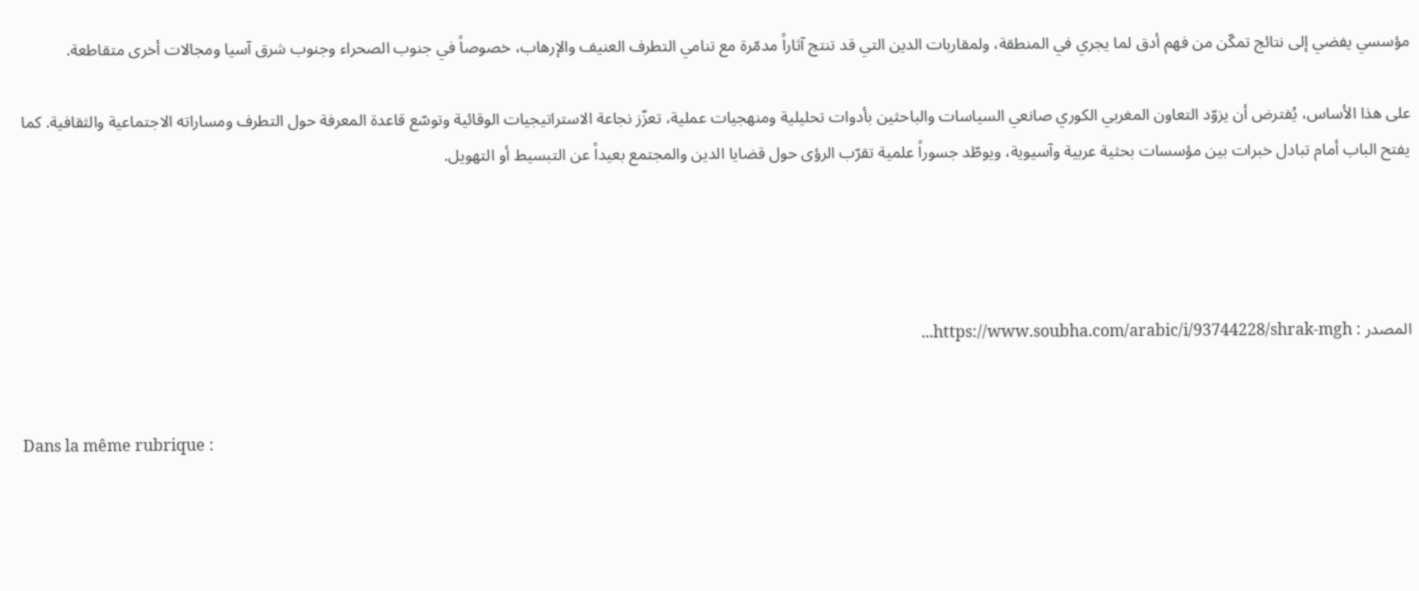مؤسسي يفضي إلى نتائج تمكّن من فهم أدق لما يجري في المنطقة، ولمقاربات الدين التي قد تنتج آثاراً مدمّرة مع تنامي التطرف العنيف والإرهاب، خصوصاً في جنوب الصحراء وجنوب شرق آسيا ومجالات أخرى متقاطعة.

على هذا الأساس، يُفترض أن يزوّد التعاون المغربي الكوري صانعي السياسات والباحثين بأدوات تحليلية ومنهجيات عملية، تعزّز نجاعة الاستراتيجيات الوقائية وتوسّع قاعدة المعرفة حول التطرف ومساراته الاجتماعية والثقافية. كما يفتح الباب أمام تبادل خبرات بين مؤسسات بحثية عربية وآسيوية، ويوطّد جسوراً علمية تقرّب الرؤى حول قضايا الدين والمجتمع بعيداً عن التبسيط أو التهويل.




المصدر : https://www.soubha.com/arabic/i/93744228/shrak-mgh...


Dans la même rubrique :